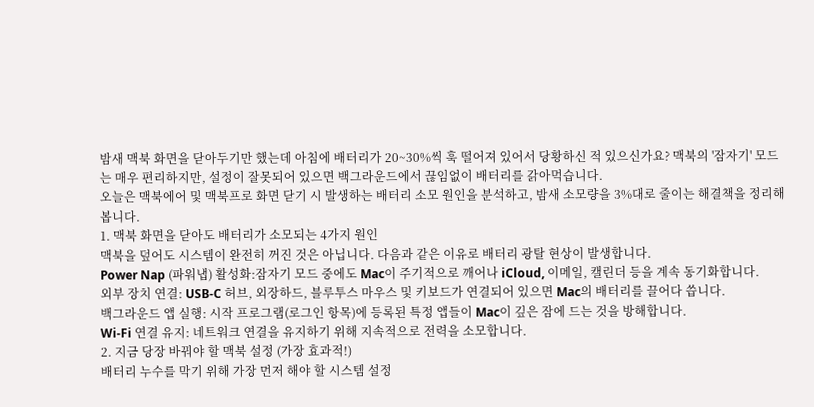밤새 맥북 화면을 닫아두기만 했는데 아침에 배터리가 20~30%씩 훅 떨어져 있어서 당황하신 적 있으신가요? 맥북의 '잠자기' 모드는 매우 편리하지만, 설정이 잘못되어 있으면 백그라운드에서 끊임없이 배터리를 갉아먹습니다.
오늘은 맥북에어 및 맥북프로 화면 닫기 시 발생하는 배터리 소모 원인을 분석하고, 밤새 소모량을 3%대로 줄이는 해결책을 정리해 봅니다.
1. 맥북 화면을 닫아도 배터리가 소모되는 4가지 원인
맥북을 덮어도 시스템이 완전히 꺼진 것은 아닙니다. 다음과 같은 이유로 배터리 광탈 현상이 발생합니다.
Power Nap (파워냅) 활성화:잠자기 모드 중에도 Mac이 주기적으로 깨어나 iCloud, 이메일, 캘린더 등을 계속 동기화합니다.
외부 장치 연결: USB-C 허브, 외장하드, 블루투스 마우스 및 키보드가 연결되어 있으면 Mac의 배터리를 끌어다 씁니다.
백그라운드 앱 실행: 시작 프로그램(로그인 항목)에 등록된 특정 앱들이 Mac이 깊은 잠에 드는 것을 방해합니다.
Wi-Fi 연결 유지: 네트워크 연결을 유지하기 위해 지속적으로 전력을 소모합니다.
2. 지금 당장 바꿔야 할 맥북 설정 (가장 효과적!)
배터리 누수를 막기 위해 가장 먼저 해야 할 시스템 설정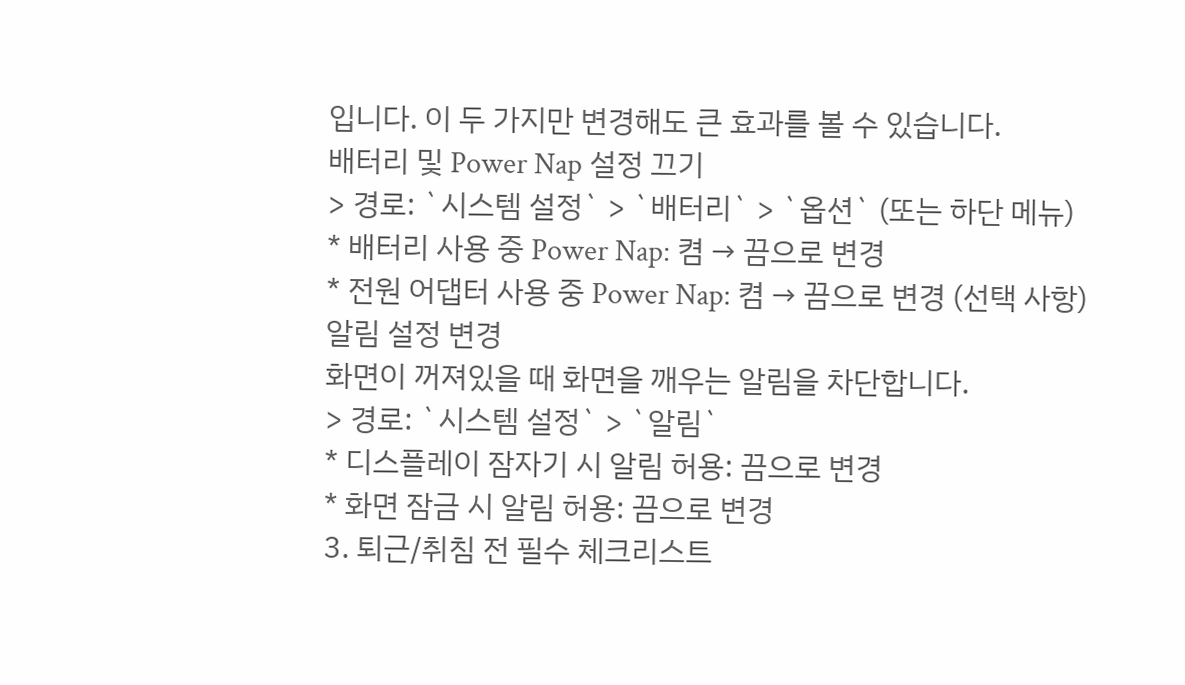입니다. 이 두 가지만 변경해도 큰 효과를 볼 수 있습니다.
배터리 및 Power Nap 설정 끄기
> 경로: `시스템 설정` > `배터리` > `옵션` (또는 하단 메뉴)
* 배터리 사용 중 Power Nap: 켬 → 끔으로 변경
* 전원 어댑터 사용 중 Power Nap: 켬 → 끔으로 변경 (선택 사항)
알림 설정 변경
화면이 꺼져있을 때 화면을 깨우는 알림을 차단합니다.
> 경로: `시스템 설정` > `알림`
* 디스플레이 잠자기 시 알림 허용: 끔으로 변경
* 화면 잠금 시 알림 허용: 끔으로 변경
3. 퇴근/취침 전 필수 체크리스트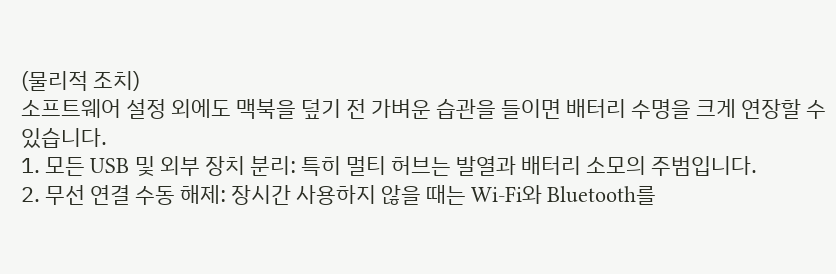(물리적 조치)
소프트웨어 설정 외에도 맥북을 덮기 전 가벼운 습관을 들이면 배터리 수명을 크게 연장할 수 있습니다.
1. 모든 USB 및 외부 장치 분리: 특히 멀티 허브는 발열과 배터리 소모의 주범입니다.
2. 무선 연결 수동 해제: 장시간 사용하지 않을 때는 Wi-Fi와 Bluetooth를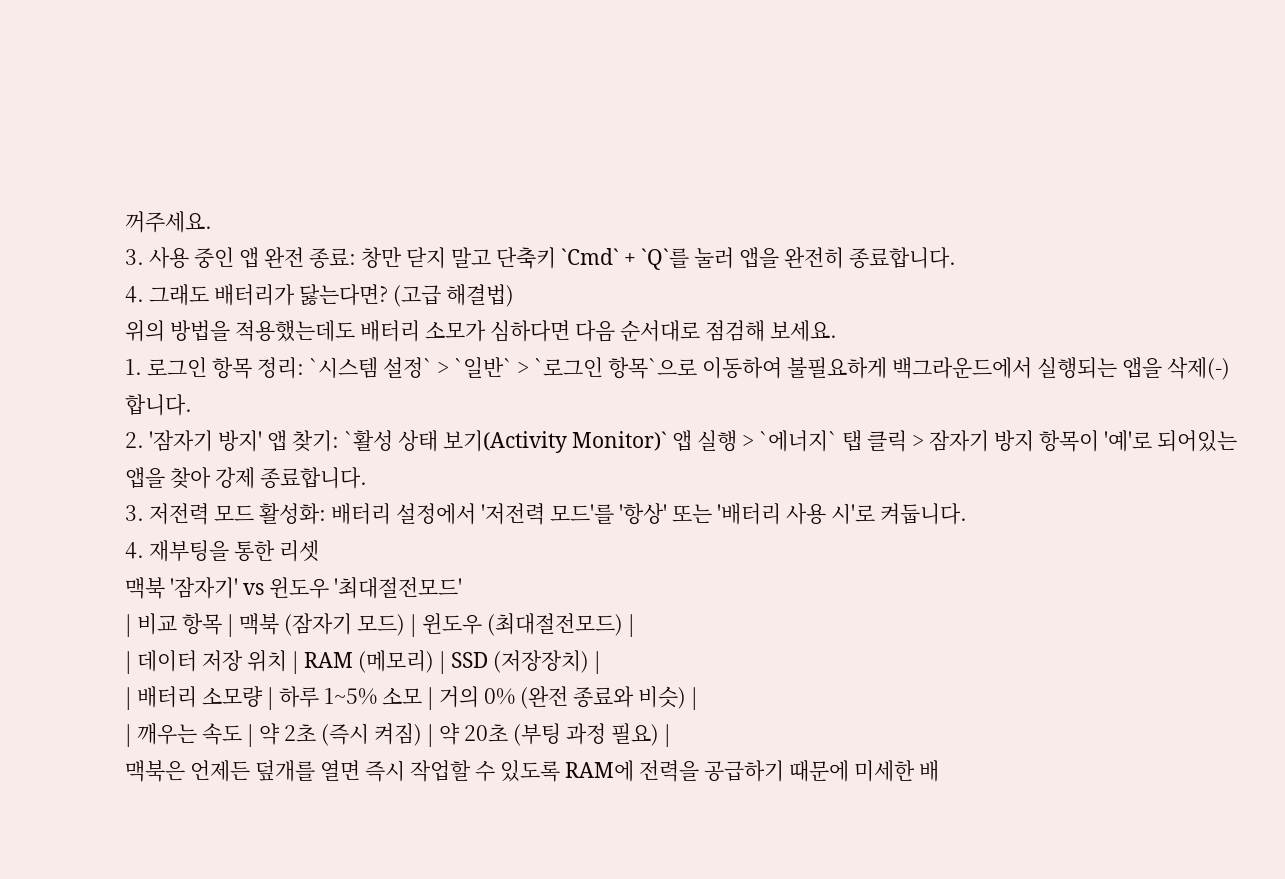꺼주세요.
3. 사용 중인 앱 완전 종료: 창만 닫지 말고 단축키 `Cmd` + `Q`를 눌러 앱을 완전히 종료합니다.
4. 그래도 배터리가 닳는다면? (고급 해결법)
위의 방법을 적용했는데도 배터리 소모가 심하다면 다음 순서대로 점검해 보세요.
1. 로그인 항목 정리: `시스템 설정` > `일반` > `로그인 항목`으로 이동하여 불필요하게 백그라운드에서 실행되는 앱을 삭제(-) 합니다.
2. '잠자기 방지' 앱 찾기: `활성 상태 보기(Activity Monitor)` 앱 실행 > `에너지` 탭 클릭 > 잠자기 방지 항목이 '예'로 되어있는 앱을 찾아 강제 종료합니다.
3. 저전력 모드 활성화: 배터리 설정에서 '저전력 모드'를 '항상' 또는 '배터리 사용 시'로 켜둡니다.
4. 재부팅을 통한 리셋
맥북 '잠자기' vs 윈도우 '최대절전모드'
| 비교 항목 | 맥북 (잠자기 모드) | 윈도우 (최대절전모드) |
| 데이터 저장 위치 | RAM (메모리) | SSD (저장장치) |
| 배터리 소모량 | 하루 1~5% 소모 | 거의 0% (완전 종료와 비슷) |
| 깨우는 속도 | 약 2초 (즉시 켜짐) | 약 20초 (부팅 과정 필요) |
맥북은 언제든 덮개를 열면 즉시 작업할 수 있도록 RAM에 전력을 공급하기 때문에 미세한 배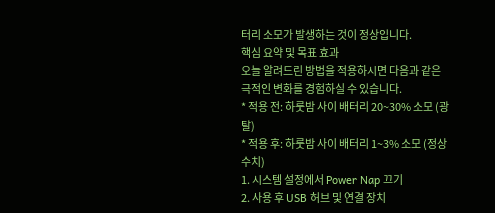터리 소모가 발생하는 것이 정상입니다.
핵심 요약 및 목표 효과
오늘 알려드린 방법을 적용하시면 다음과 같은 극적인 변화를 경험하실 수 있습니다.
* 적용 전: 하룻밤 사이 배터리 20~30% 소모 (광탈)
* 적용 후: 하룻밤 사이 배터리 1~3% 소모 (정상 수치)
1. 시스템 설정에서 Power Nap 끄기
2. 사용 후 USB 허브 및 연결 장치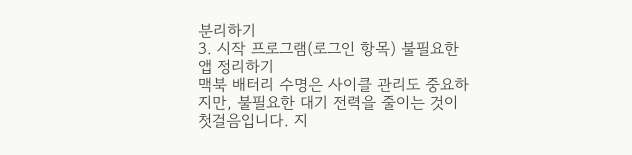분리하기
3. 시작 프로그램(로그인 항목) 불필요한 앱 정리하기
맥북 배터리 수명은 사이클 관리도 중요하지만, 불필요한 대기 전력을 줄이는 것이 첫걸음입니다. 지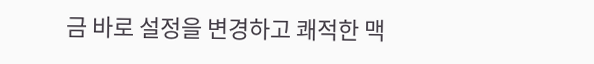금 바로 설정을 변경하고 쾌적한 맥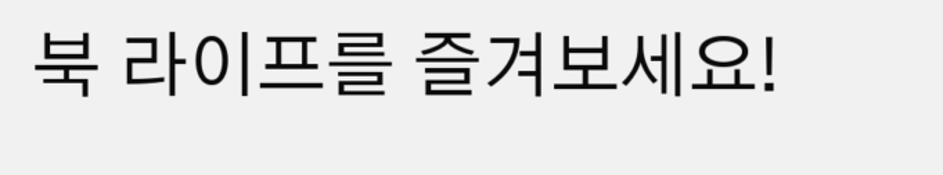북 라이프를 즐겨보세요!